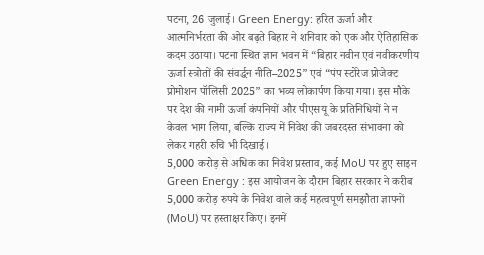पटना, 26 जुलाई। Green Energy: हरित ऊर्जा और आत्मनिर्भरता की ओर बढ़ते बिहार ने शनिवार को एक और ऐतिहासिक कदम उठाया। पटना स्थित ज्ञान भवन में “बिहार नवीन एवं नवीकरणीय ऊर्जा स्त्रोतों की संवर्द्धन नीति–2025” एवं “पंप स्टोरेज प्रोजेक्ट प्रोमोशन पॉलिसी 2025” का भव्य लोकार्पण किया गया। इस मौके पर देश की नामी ऊर्जा कंपनियों और पीएसयू के प्रतिनिधियों ने न केवल भाग लिया, बल्कि राज्य में निवेश की जबरदस्त संभावना को लेकर गहरी रुचि भी दिखाई।
5,000 करोड़ से अधिक का निवेश प्रस्ताव, कई MoU पर हुए साइन
Green Energy : इस आयोजन के दौरान बिहार सरकार ने करीब 5,000 करोड़ रुपये के निवेश वाले कई महत्वपूर्ण समझौता ज्ञापनों (MoU) पर हस्ताक्षर किए। इनमें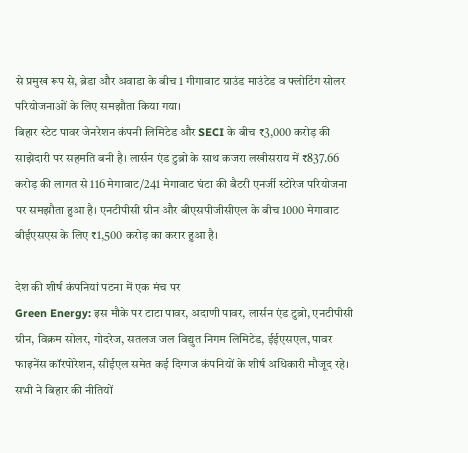से प्रमुख रूप से, ब्रेडा और अवाडा के बीच 1 गीगावाट ग्राउंड माउंटेड व फ्लोटिंग सोलर परियोजनाओं के लिए समझौता किया गया।
बिहार स्टेट पावर जेनरेशन कंपनी लिमिटेड और SECI के बीच ₹3,000 करोड़ की साझेदारी पर सहमति बनी है। लार्सन एंड टुब्रो के साथ कजरा लखीसराय में ₹837.66 करोड़ की लागत से 116 मेगावाट/241 मेगावाट घंटा की बैटरी एनर्जी स्टोरेज परियोजना पर समझौता हुआ है। एनटीपीसी ग्रीन और बीएसपीजीसीएल के बीच 1000 मेगावाट बीईएसएस के लिए ₹1,500 करोड़ का करार हुआ है।

देश की शीर्ष कंपनियां पटना में एक मंच पर
Green Energy: इस मौके पर टाटा पावर, अदाणी पावर, लार्सन एंड टुब्रो, एनटीपीसी ग्रीन, विक्रम सोलर, गोदरेज, सतलज जल विद्युत निगम लिमिटेड, ईईएसएल, पावर फाइनेंस कॉरपोरेशन, सीईएल समेत कई दिग्गज कंपनियों के शीर्ष अधिकारी मौजूद रहे। सभी ने बिहार की नीतियों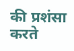की प्रशंसा करते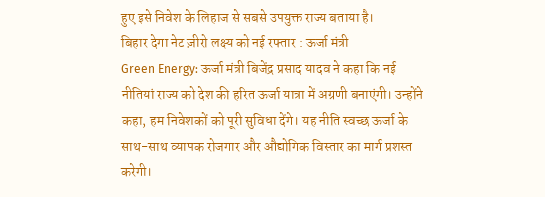हुए इसे निवेश के लिहाज से सबसे उपयुक्त राज्य बताया है।
बिहार देगा नेट ज़ीरो लक्ष्य को नई रफ्तार : ऊर्जा मंत्री
Green Energy: ऊर्जा मंत्री बिजेंद्र प्रसाद यादव ने कहा कि नई नीतियां राज्य को देश की हरित ऊर्जा यात्रा में अग्रणी बनाएंगी। उन्होंने कहा, हम निवेशकों को पूरी सुविधा देंगे। यह नीति स्वच्छ ऊर्जा के साथ-साथ व्यापक रोजगार और औद्योगिक विस्तार का मार्ग प्रशस्त करेगी।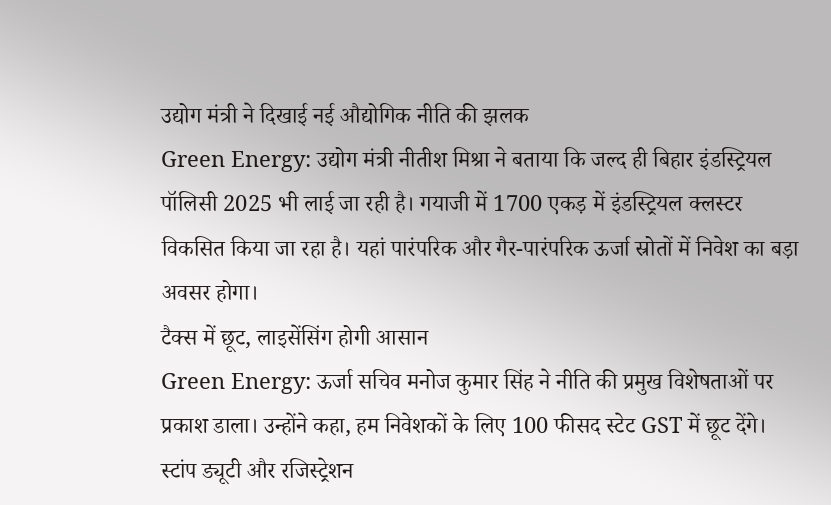उद्योग मंत्री ने दिखाई नई औद्योगिक नीति की झलक
Green Energy: उद्योग मंत्री नीतीश मिश्रा ने बताया कि जल्द ही बिहार इंडस्ट्रियल पॉलिसी 2025 भी लाई जा रही है। गयाजी में 1700 एकड़ में इंडस्ट्रियल क्लस्टर विकसित किया जा रहा है। यहां पारंपरिक और गैर-पारंपरिक ऊर्जा स्रोतों में निवेश का बड़ा अवसर होगा।
टैक्स में छूट, लाइसेंसिंग होगी आसान
Green Energy: ऊर्जा सचिव मनोज कुमार सिंह ने नीति की प्रमुख विशेषताओं पर प्रकाश डाला। उन्होंने कहा, हम निवेशकों के लिए 100 फीसद स्टेट GST में छूट देंगे। स्टांप ड्यूटी और रजिस्ट्रेशन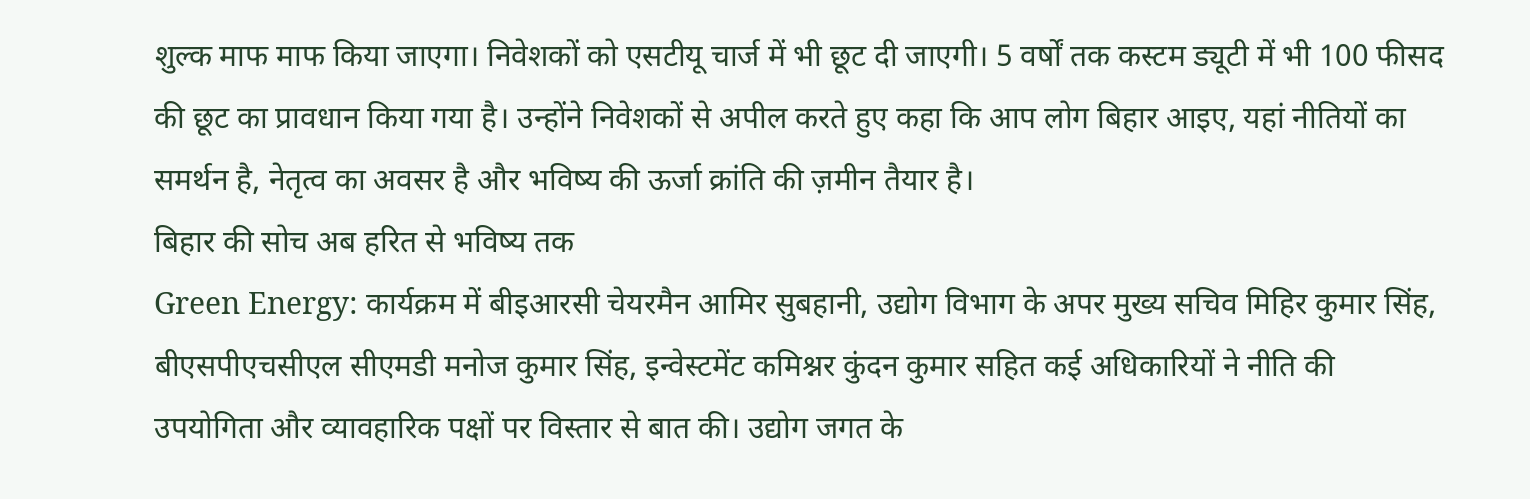शुल्क माफ माफ किया जाएगा। निवेशकों को एसटीयू चार्ज में भी छूट दी जाएगी। 5 वर्षों तक कस्टम ड्यूटी में भी 100 फीसद की छूट का प्रावधान किया गया है। उन्होंने निवेशकों से अपील करते हुए कहा कि आप लोग बिहार आइए, यहां नीतियों का समर्थन है, नेतृत्व का अवसर है और भविष्य की ऊर्जा क्रांति की ज़मीन तैयार है।
बिहार की सोच अब हरित से भविष्य तक
Green Energy: कार्यक्रम में बीइआरसी चेयरमैन आमिर सुबहानी, उद्योग विभाग के अपर मुख्य सचिव मिहिर कुमार सिंह, बीएसपीएचसीएल सीएमडी मनोज कुमार सिंह, इन्वेस्टमेंट कमिश्नर कुंदन कुमार सहित कई अधिकारियों ने नीति की उपयोगिता और व्यावहारिक पक्षों पर विस्तार से बात की। उद्योग जगत के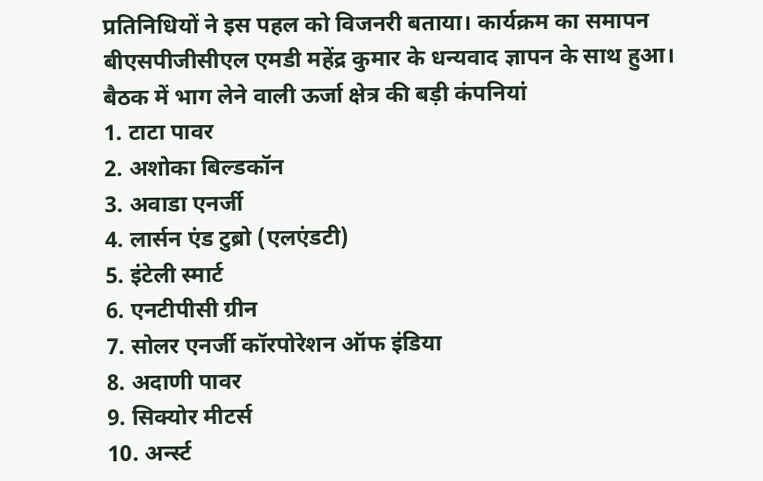प्रतिनिधियों ने इस पहल को विजनरी बताया। कार्यक्रम का समापन बीएसपीजीसीएल एमडी महेंद्र कुमार के धन्यवाद ज्ञापन के साथ हुआ।
बैठक में भाग लेने वाली ऊर्जा क्षेत्र की बड़ी कंपनियां
1. टाटा पावर
2. अशोका बिल्डकॉन
3. अवाडा एनर्जी
4. लार्सन एंड टुब्रो (एलएंडटी)
5. इंटेली स्मार्ट
6. एनटीपीसी ग्रीन
7. सोलर एनर्जी कॉरपोरेशन ऑफ इंडिया
8. अदाणी पावर
9. सिक्योर मीटर्स
10. अर्न्स्ट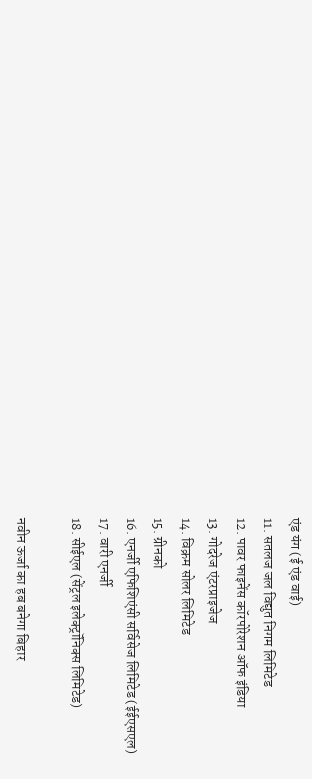एंड यंग (ई एंड वाई)
11. सतलज जल विद्युत निगम लिमिटेड
12. पावर फाइनेंस कॉरपोरेशन ऑफ इंडिया
13. गोदरेज एंटरप्राइजेज
14. विक्रम सोलर लिमिटेड
15. ग्रीनको
16. एनर्जी एफिशिएंसी सर्विसेज लिमिटेड (ईईएसएल)
17. वारी एनर्जी
18. सीईएल (सेंट्रल इलेक्ट्रॉनिक्स लिमिटेड)

नवीन ऊर्जा का हब बनेगा बिहार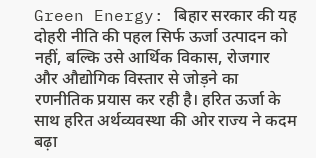Green Energy: बिहार सरकार की यह दोहरी नीति की पहल सिर्फ ऊर्जा उत्पादन को नहीं, बल्कि उसे आर्थिक विकास, रोजगार और औद्योगिक विस्तार से जोड़ने का रणनीतिक प्रयास कर रही है। हरित ऊर्जा के साथ हरित अर्थव्यवस्था की ओर राज्य ने कदम बढ़ा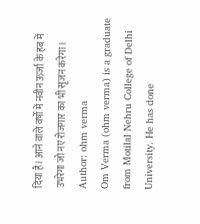दिया है। आने वाले वर्षों में नवीन ऊर्जा के हब में उभरेगा जो नए रोजगार का भी सृजन करेगा।
Author: ohm verma
Om Verma (ohm verma) is a graduate from Motilal Nehru College of Delhi University. He has done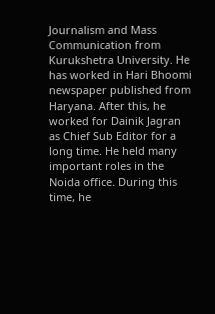Journalism and Mass Communication from Kurukshetra University. He has worked in Hari Bhoomi newspaper published from Haryana. After this, he worked for Dainik Jagran as Chief Sub Editor for a long time. He held many important roles in the Noida office. During this time, he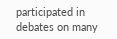participated in debates on many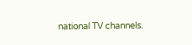national TV channels.